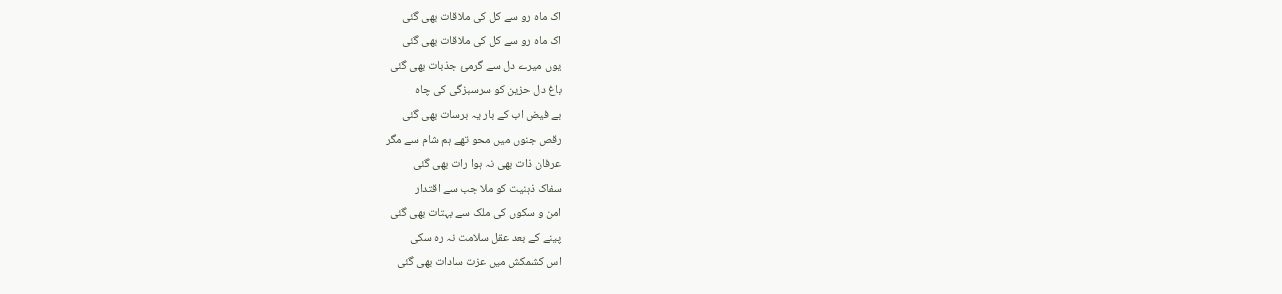اک ماہ رو سے کل کی ملاقات بھی گئی
اک ماہ رو سے کل کی ملاقات بھی گئی
یوں میرے دل سے گرمئ جذبات بھی گئی
باغ دل حزین کو سرسبزگی کی چاہ
بے فیض اب کے بار یہ برسات بھی گئی
رقص جنوں میں محو تھے ہم شام سے مگر
عرفان ذات بھی نہ ہوا رات بھی گئی
سفاک ذہنیت کو ملا جب سے اقتدار
امن و سکوں کی ملک سے بہتات بھی گئی
پینے کے بعد عقل سلامت نہ رہ سکی
اس کشمکش میں عزت سادات بھی گئی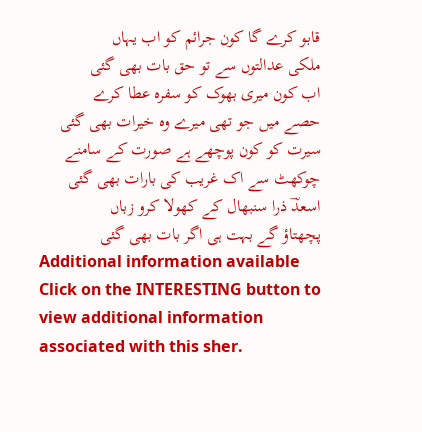قابو کرے گا کون جرائم کو اب یہاں
ملکی عدالتوں سے تو حق بات بھی گئی
اب کون میری بھوک کو سفرہ عطا کرے
حصے میں جو تھی میرے وہ خیرات بھی گئی
سیرت کو کون پوچھے ہے صورت کے سامنے
چوکھٹ سے اک غریب کی بارات بھی گئی
اسعدؔ ذرا سنبھال کے کھولا کرو زباں
پچھتاؤ گے بہت ہی اگر بات بھی گئی
Additional information available
Click on the INTERESTING button to view additional information associated with this sher.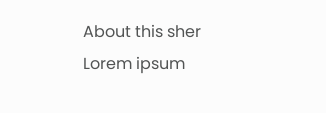About this sher
Lorem ipsum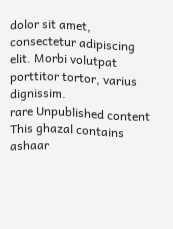dolor sit amet, consectetur adipiscing elit. Morbi volutpat porttitor tortor, varius dignissim.
rare Unpublished content
This ghazal contains ashaar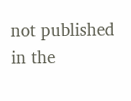not published in the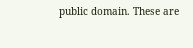public domain. These are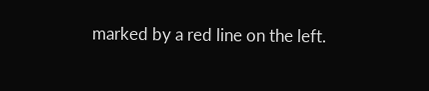marked by a red line on the left.